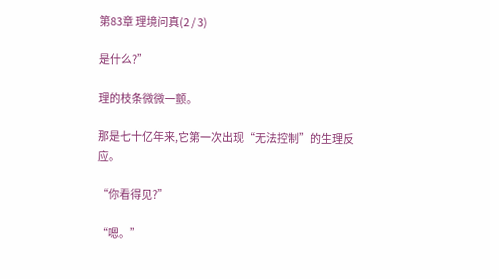第83章 理境问真(2 / 3)

是什么?”

理的枝条微微一颤。

那是七十亿年来,它第一次出现“无法控制”的生理反应。

“你看得见?”

“嗯。”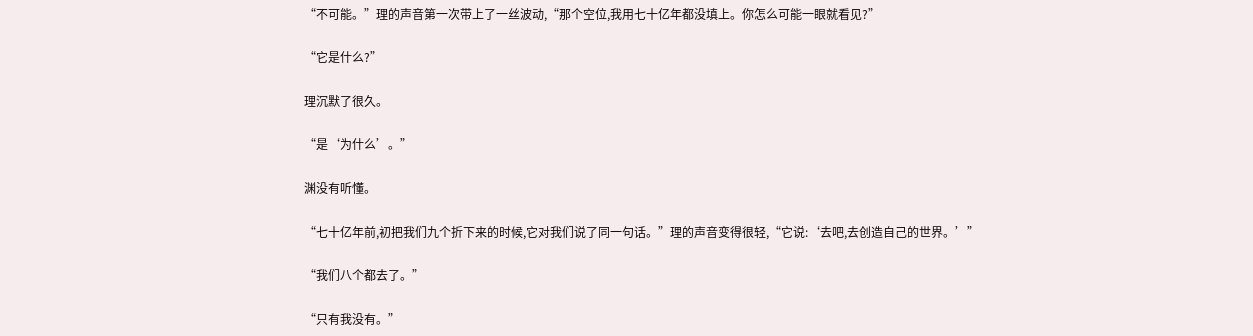“不可能。”理的声音第一次带上了一丝波动,“那个空位,我用七十亿年都没填上。你怎么可能一眼就看见?”

“它是什么?”

理沉默了很久。

“是‘为什么’。”

渊没有听懂。

“七十亿年前,初把我们九个折下来的时候,它对我们说了同一句话。”理的声音变得很轻,“它说:‘去吧,去创造自己的世界。’”

“我们八个都去了。”

“只有我没有。”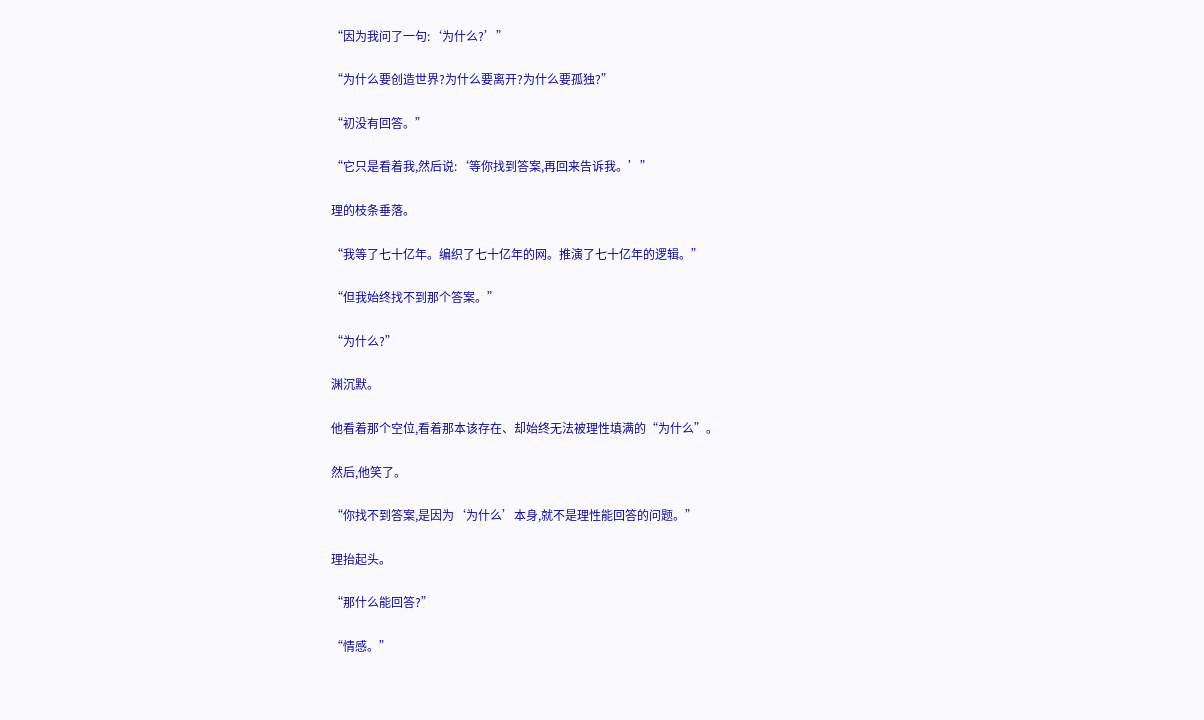“因为我问了一句:‘为什么?’”

“为什么要创造世界?为什么要离开?为什么要孤独?”

“初没有回答。”

“它只是看着我,然后说:‘等你找到答案,再回来告诉我。’”

理的枝条垂落。

“我等了七十亿年。编织了七十亿年的网。推演了七十亿年的逻辑。”

“但我始终找不到那个答案。”

“为什么?”

渊沉默。

他看着那个空位,看着那本该存在、却始终无法被理性填满的“为什么”。

然后,他笑了。

“你找不到答案,是因为‘为什么’本身,就不是理性能回答的问题。”

理抬起头。

“那什么能回答?”

“情感。”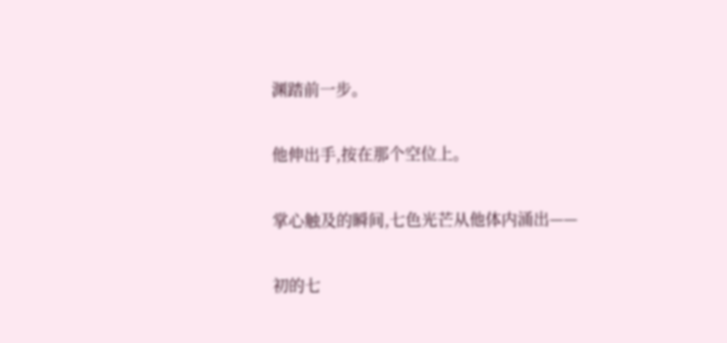渊踏前一步。

他伸出手,按在那个空位上。

掌心触及的瞬间,七色光芒从他体内涌出——

初的七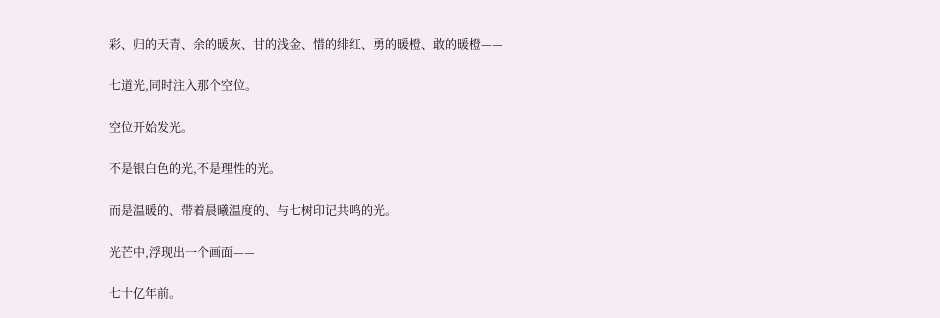彩、归的天青、余的暖灰、甘的浅金、惜的绯红、勇的暖橙、敢的暖橙——

七道光,同时注入那个空位。

空位开始发光。

不是银白色的光,不是理性的光。

而是温暖的、带着晨曦温度的、与七树印记共鸣的光。

光芒中,浮现出一个画面——

七十亿年前。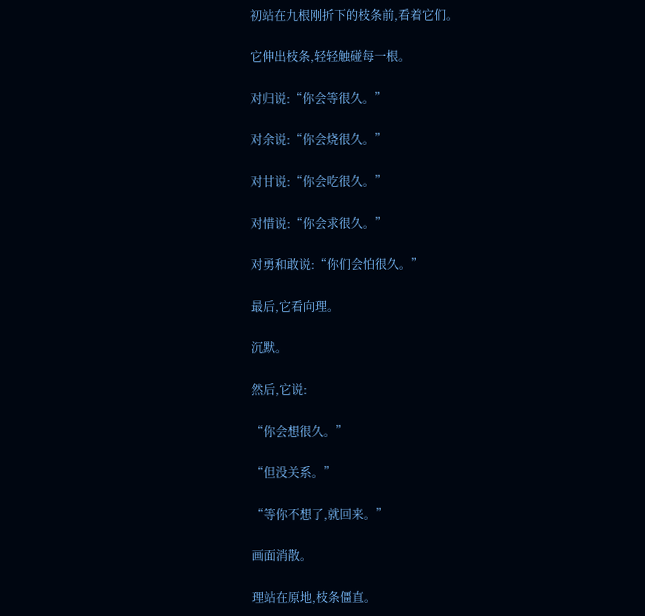初站在九根刚折下的枝条前,看着它们。

它伸出枝条,轻轻触碰每一根。

对归说:“你会等很久。”

对余说:“你会烧很久。”

对甘说:“你会吃很久。”

对惜说:“你会求很久。”

对勇和敢说:“你们会怕很久。”

最后,它看向理。

沉默。

然后,它说:

“你会想很久。”

“但没关系。”

“等你不想了,就回来。”

画面消散。

理站在原地,枝条僵直。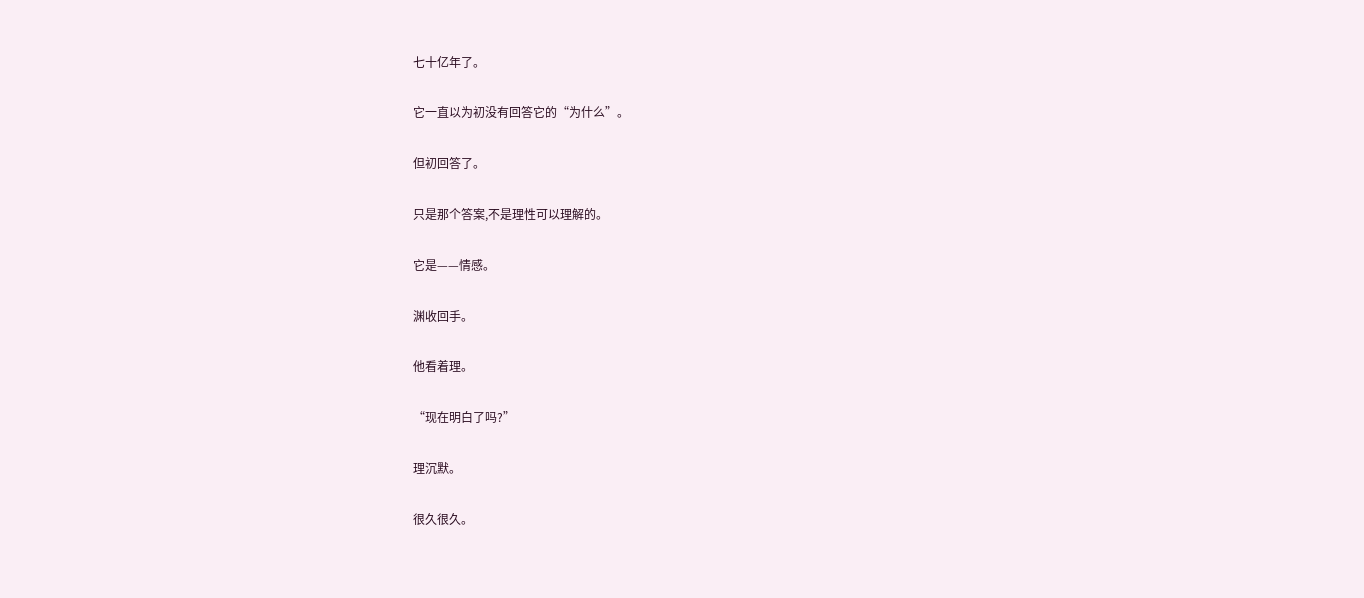七十亿年了。

它一直以为初没有回答它的“为什么”。

但初回答了。

只是那个答案,不是理性可以理解的。

它是——情感。

渊收回手。

他看着理。

“现在明白了吗?”

理沉默。

很久很久。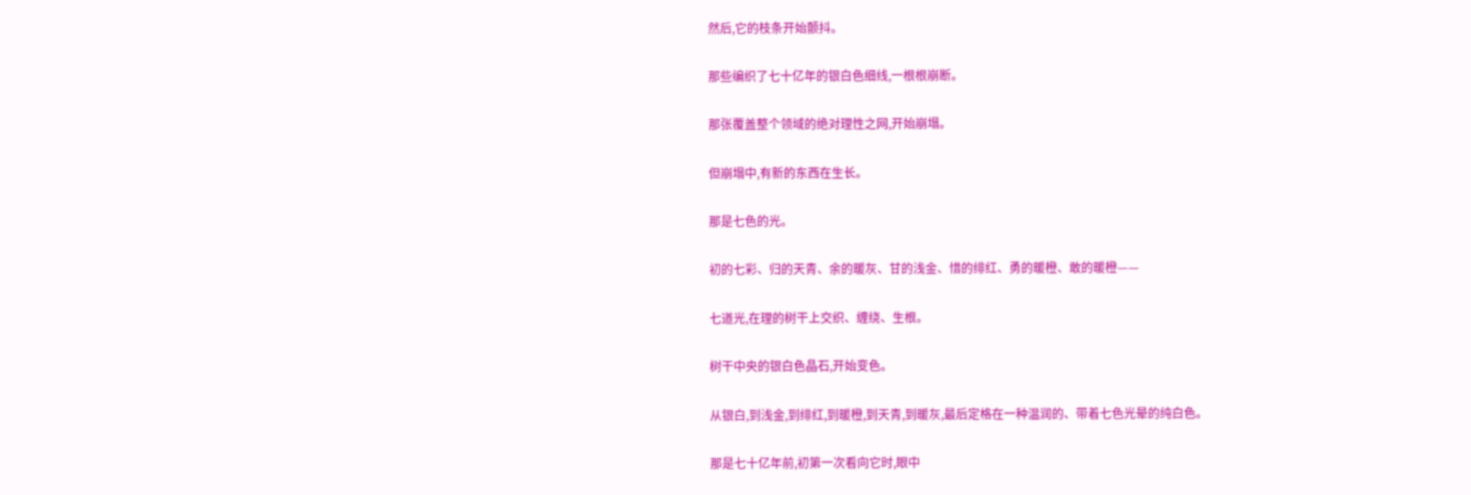然后,它的枝条开始颤抖。

那些编织了七十亿年的银白色细线,一根根崩断。

那张覆盖整个领域的绝对理性之网,开始崩塌。

但崩塌中,有新的东西在生长。

那是七色的光。

初的七彩、归的天青、余的暖灰、甘的浅金、惜的绯红、勇的暖橙、敢的暖橙——

七道光,在理的树干上交织、缠绕、生根。

树干中央的银白色晶石,开始变色。

从银白,到浅金,到绯红,到暖橙,到天青,到暖灰,最后定格在一种温润的、带着七色光晕的纯白色。

那是七十亿年前,初第一次看向它时,眼中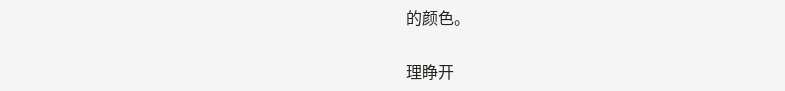的颜色。

理睁开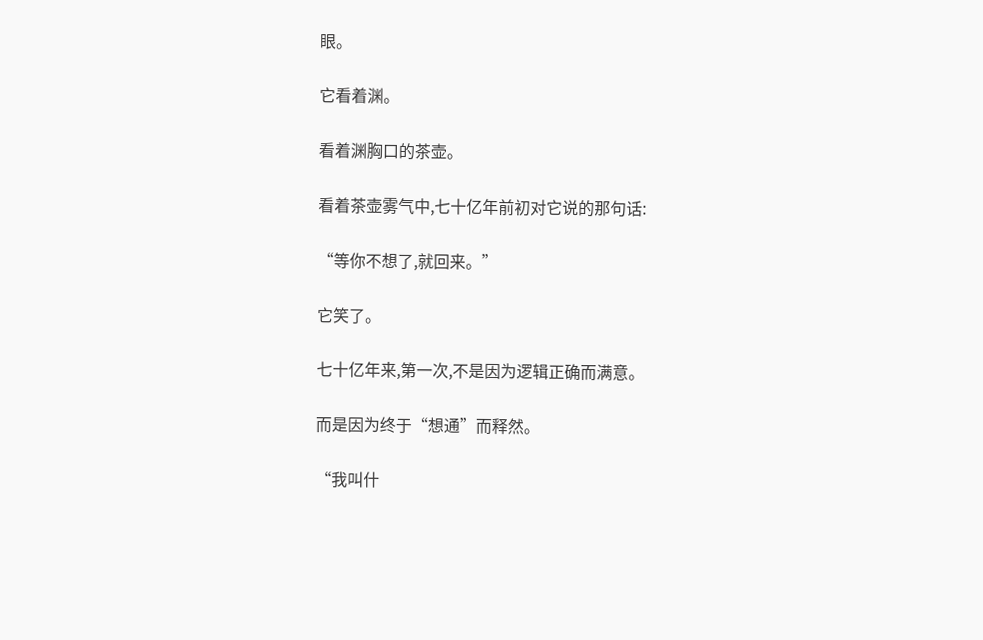眼。

它看着渊。

看着渊胸口的茶壶。

看着茶壶雾气中,七十亿年前初对它说的那句话:

“等你不想了,就回来。”

它笑了。

七十亿年来,第一次,不是因为逻辑正确而满意。

而是因为终于“想通”而释然。

“我叫什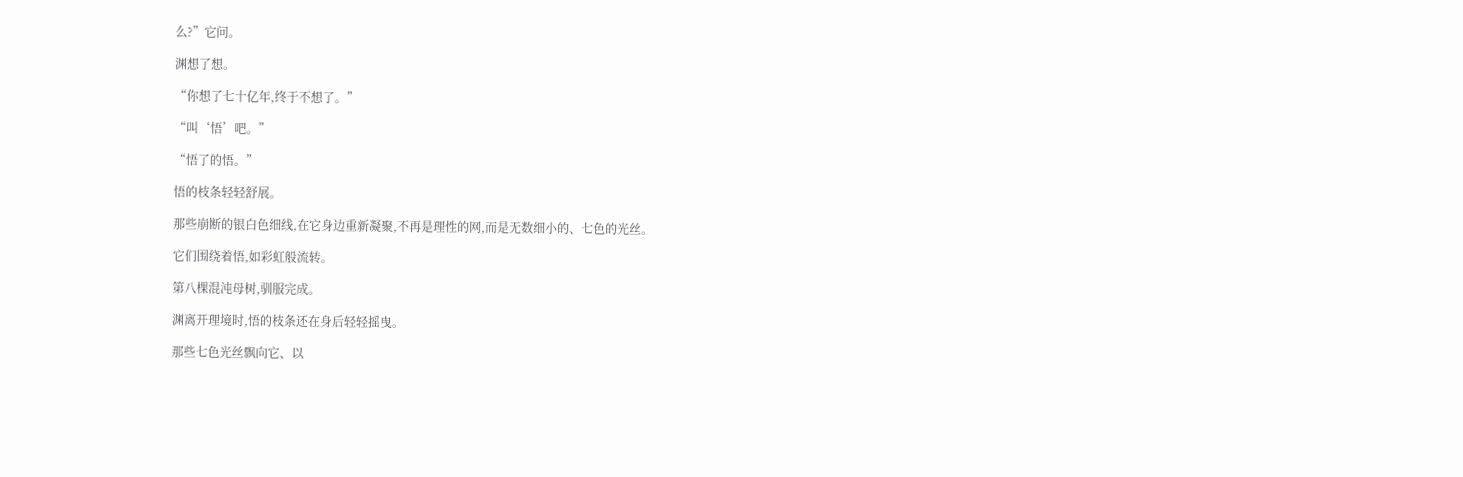么?”它问。

渊想了想。

“你想了七十亿年,终于不想了。”

“叫‘悟’吧。”

“悟了的悟。”

悟的枝条轻轻舒展。

那些崩断的银白色细线,在它身边重新凝聚,不再是理性的网,而是无数细小的、七色的光丝。

它们围绕着悟,如彩虹般流转。

第八棵混沌母树,驯服完成。

渊离开理境时,悟的枝条还在身后轻轻摇曳。

那些七色光丝飘向它、以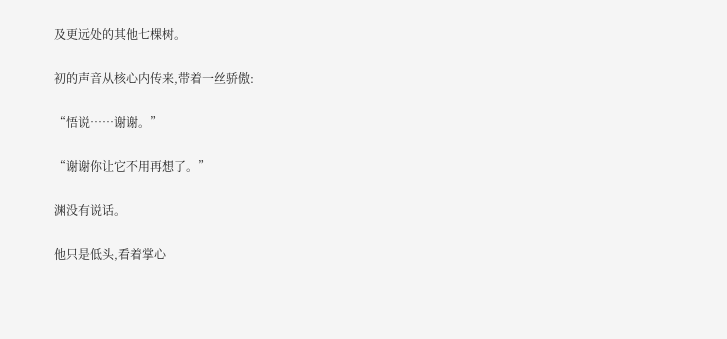及更远处的其他七棵树。

初的声音从核心内传来,带着一丝骄傲:

“悟说……谢谢。”

“谢谢你让它不用再想了。”

渊没有说话。

他只是低头,看着掌心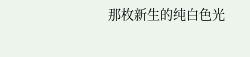那枚新生的纯白色光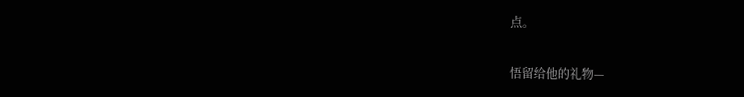点。

悟留给他的礼物—